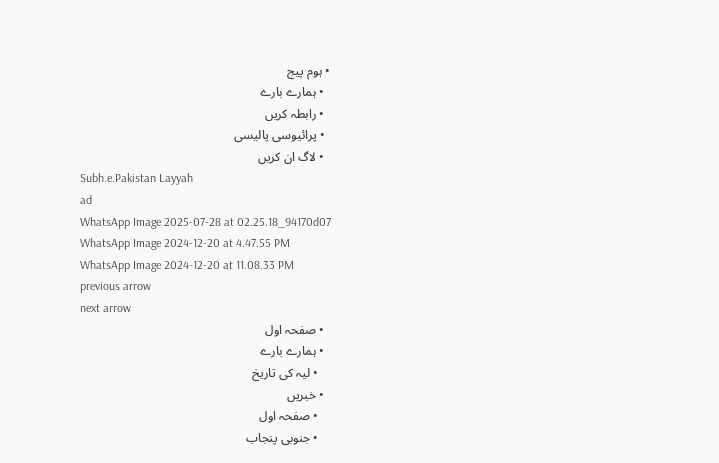• ہوم پیج
  • ہمارے بارے
  • رابطہ کریں
  • پرائیوسی پالیسی
  • لاگ ان کریں
Subh.e.Pakistan Layyah
ad
WhatsApp Image 2025-07-28 at 02.25.18_94170d07
WhatsApp Image 2024-12-20 at 4.47.55 PM
WhatsApp Image 2024-12-20 at 11.08.33 PM
previous arrow
next arrow
  • صفحہ اول
  • ہمارے بارے
    • لیہ کی تاریخ
  • خبریں
    • صفحہ اول
    • جنوبی پنجاب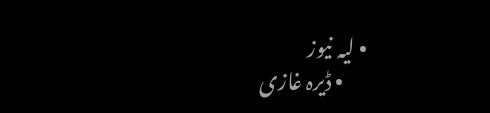• لیہ نیوز
      • ڈیرہ غازی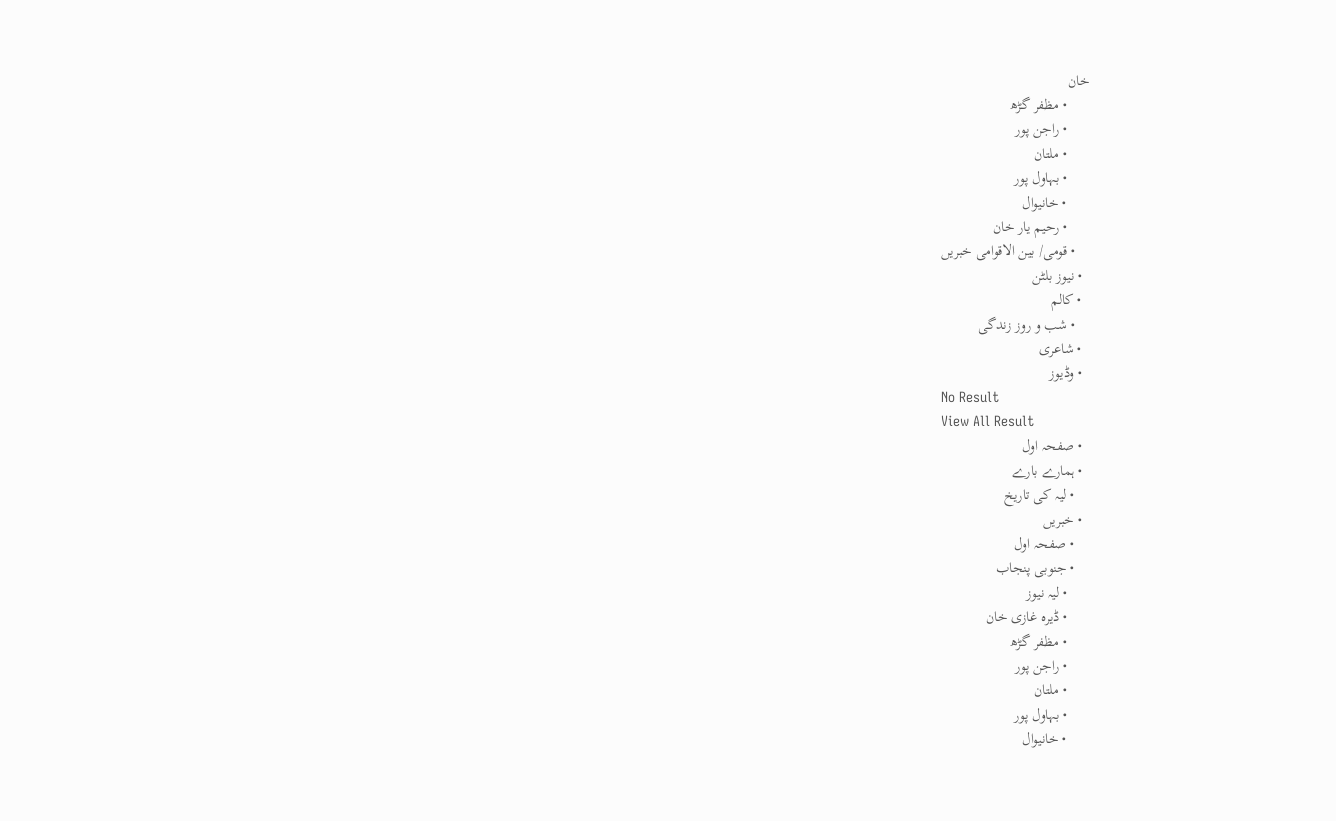خان
      • مظفر گڑھ
      • راجن پور
      • ملتان
      • بہاول پور
      • خانیوال
      • رحیم یار خان
    • قومی/ بین الاقوامی خبریں
  • نیوز بلٹن
  • کالم
    • شب و روز زندگی
  • شاعری
  • وڈیوز
No Result
View All Result
  • صفحہ اول
  • ہمارے بارے
    • لیہ کی تاریخ
  • خبریں
    • صفحہ اول
    • جنوبی پنجاب
      • لیہ نیوز
      • ڈیرہ غازی خان
      • مظفر گڑھ
      • راجن پور
      • ملتان
      • بہاول پور
      • خانیوال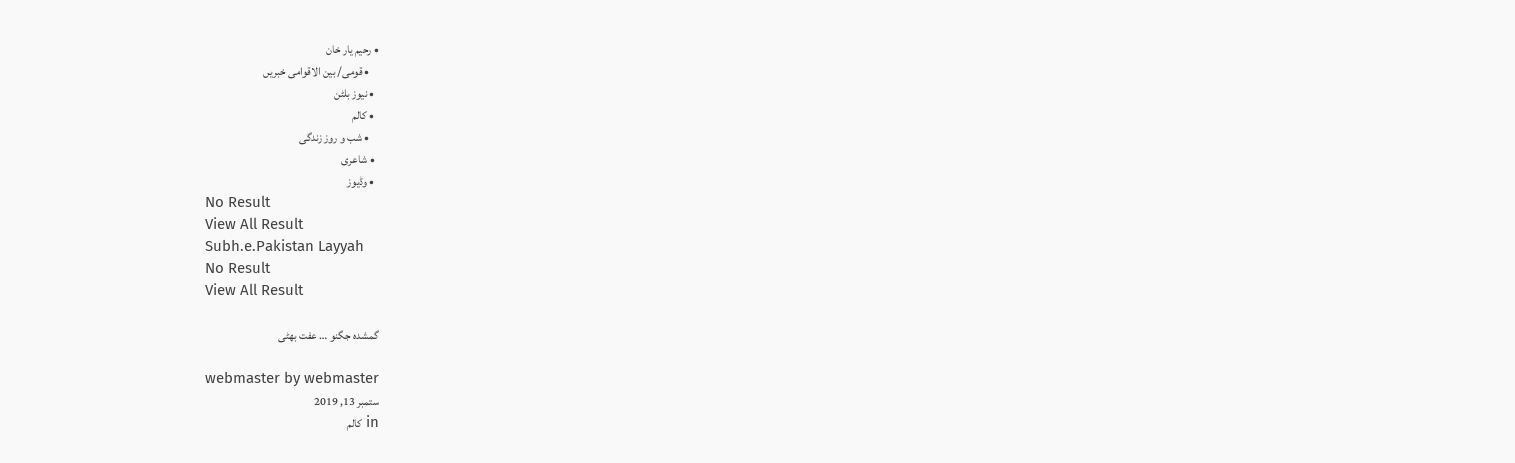• رحیم یار خان
    • قومی/ بین الاقوامی خبریں
  • نیوز بلٹن
  • کالم
    • شب و روز زندگی
  • شاعری
  • وڈیوز
No Result
View All Result
Subh.e.Pakistan Layyah
No Result
View All Result

گمشدہ جگنو … عفت بھٹی

webmaster by webmaster
ستمبر 13, 2019
in کالم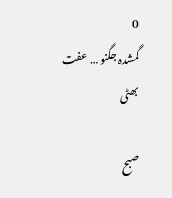0
گمشدہ جگنو … عفت بھٹی

صبح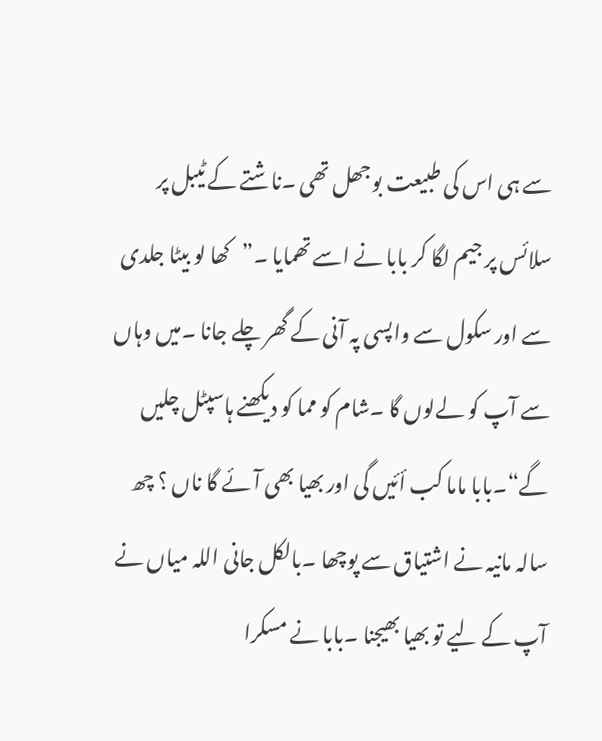سے ہی اس کی طبیعت بوجھل تھی ۔ناشتے کے ٹیبل پر سلائس پر جیم لگا کر بابا نے اسے تھمایا ۔”کھا لو بیٹا جلدی سے اور سکول سے واپسی پہ آنی کے گھر چلے جانا ۔میں وہاں سے آپ کو لےلوں گا ۔شام کو مما کو دیکھنے ہاسپٹل چلیں گے“۔بابا ماما کب أئیں گی اور بھیا بھی آئے گا ناں ؟ چھ سالہ مانیہ نے اشتیاق سے پوچھا ۔بالکل جانی اللہ میاں نے آپ کے لیے تو بھیا بھیجنا ۔بابا نے مسکرا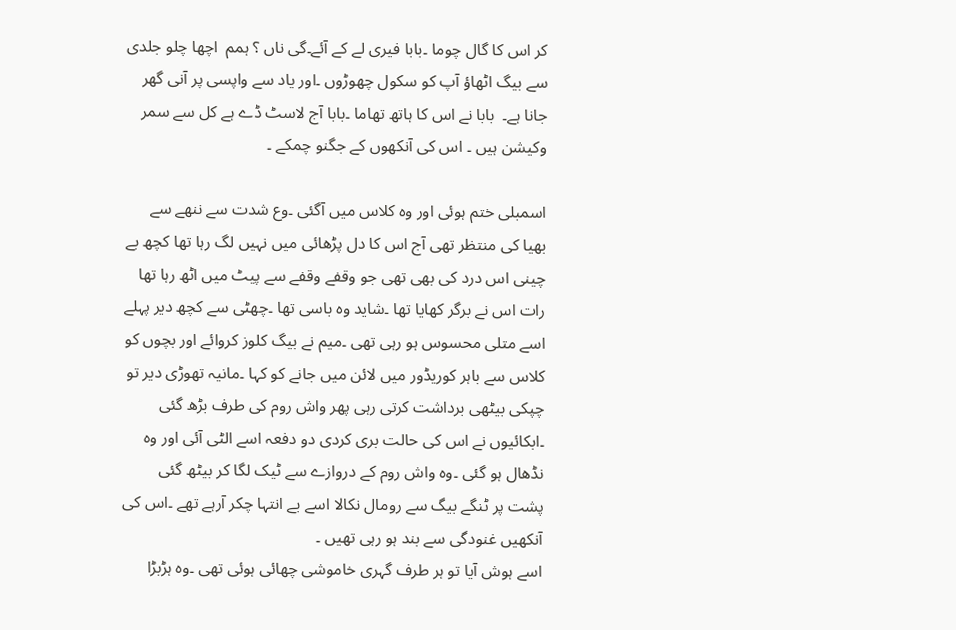کر اس کا گال چوما ۔بابا فیری لے کے آئے۔گی ناں ؟ ہمم  اچھا چلو جلدی سے بیگ اٹھاؤ آپ کو سکول چھوڑوں ۔اور یاد سے واپسی پر آنی گھر جانا ہے۔  بابا نے اس کا ہاتھ تھاما ۔بابا آج لاسٹ ڈے ہے کل سے سمر وکیشن ہیں ۔ اس کی آنکھوں کے جگنو چمکے ۔

اسمبلی ختم ہوئی اور وہ کلاس میں آگئی ۔وع شدت سے ننھے سے بھیا کی منتظر تھی آج اس کا دل پڑھائی میں نہیں لگ رہا تھا کچھ بے چینی اس درد کی بھی تھی جو وقفے وقفے سے پیٹ میں اٹھ رہا تھا رات اس نے برگر کھایا تھا ۔شاید وہ باسی تھا ۔چھٹی سے کچھ دیر پہلے اسے متلی محسوس ہو رہی تھی ۔میم نے بیگ کلوز کروائے اور بچوں کو کلاس سے باہر کوریڈور میں لائن میں جانے کو کہا ۔مانیہ تھوڑی دیر تو چپکی بیٹھی برداشت کرتی رہی پھر واش روم کی طرف بڑھ گئی ۔ابکائیوں نے اس کی حالت بری کردی دو دفعہ اسے الٹی آئی اور وہ نڈھال ہو گئی ۔وہ واش روم کے دروازے سے ٹیک لگا کر بیٹھ گئی پشت پر ٹنگے بیگ سے رومال نکالا اسے بے انتہا چکر آرہے تھے ۔اس کی آنکھیں غنودگی سے بند ہو رہی تھیں ۔
اسے ہوش آیا تو ہر طرف گہری خاموشی چھائی ہوئی تھی ۔وہ ہڑبڑا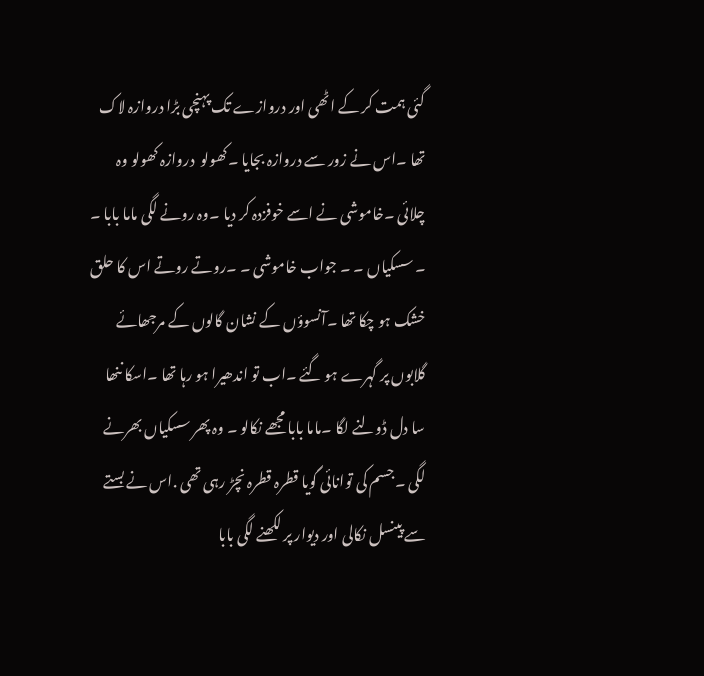گئی ہمت کر کے اٹھی اور دروازے تک پہنچی بڑا دروازہ لاک تھا ۔اس نے زور سے دروازہ بجایا ۔کھولو  دروازہ کھولو وہ چلائی ۔خاموشی نے اسے خوفزدہ کر دیا ۔وہ رونے لگی ماما بابا ۔ ۔ سسکیاں ۔ ۔ جواب خاموشی ۔ ۔روتے روتے اس کا حلق خشک ہو چکا تھا ۔آنسوؤں کے نشان گالوں کے مرجھائے گلابوں پر گہرے ہو گئے ۔اب تو اندھیرا ہو رہا تھا ۔اسکا ننھا سا دل ڈولنے لگا ۔ماما بابا مجھے نکالو ۔ وہ پھر سسکیاں بھرنے لگی ۔جسم کی توانائی گویا قطرہ قطرہ نچڑ رہی تھی .اس نے بستے سے پینسل نکالی اور دیوار پر لکھنے لگی بابا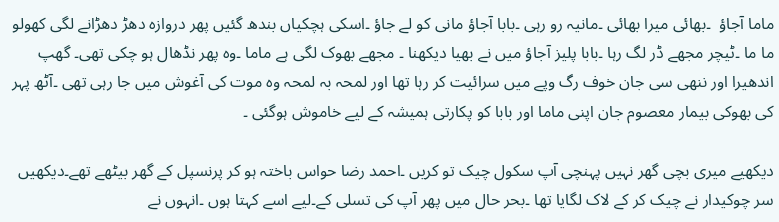ماما آجاؤ  ۔بھائی میرا بھائی ۔مانیہ رو رہی ۔بابا آجاؤ مانی کو لے جاؤ ۔اسکی ہچکیاں بندھ گئیں پھر دروازہ دھڑ دھڑانے لگی کھولو ما ما ۔ٹیچر مجھے ڈر لگ رہا ۔بابا پلیز آجاؤ میں نے بھیا دیکھنا ۔ مجھے بھوک لگی ہے ماما ۔وہ پھر نڈھال ہو چکی تھی۔ گھپ اندھیرا اور ننھی سی جان خوف رگ وپے میں سرائیت کر رہا تھا اور لمحہ بہ لمحہ وہ موت کی آغوش میں جا رہی تھی ۔آٹھ پہر کی بھوکی بیمار معصوم جان اپنی ماما اور بابا کو پکارتی ہمیشہ کے لیے خاموش ہوگئی ۔

دیکھیے میری بچی گھر نہیں پہنچی آپ سکول چیک تو کریں ۔احمد رضا حواس باختہ ہو کر پرنسپل کے گھر بیٹھے تھے۔دیکھیں سر چوکیدار نے چیک کر کے لاک لگایا تھا ۔بحر حال میں پھر آپ کی تسلی کے۔لیے اسے کہتا ہوں ۔انہوں نے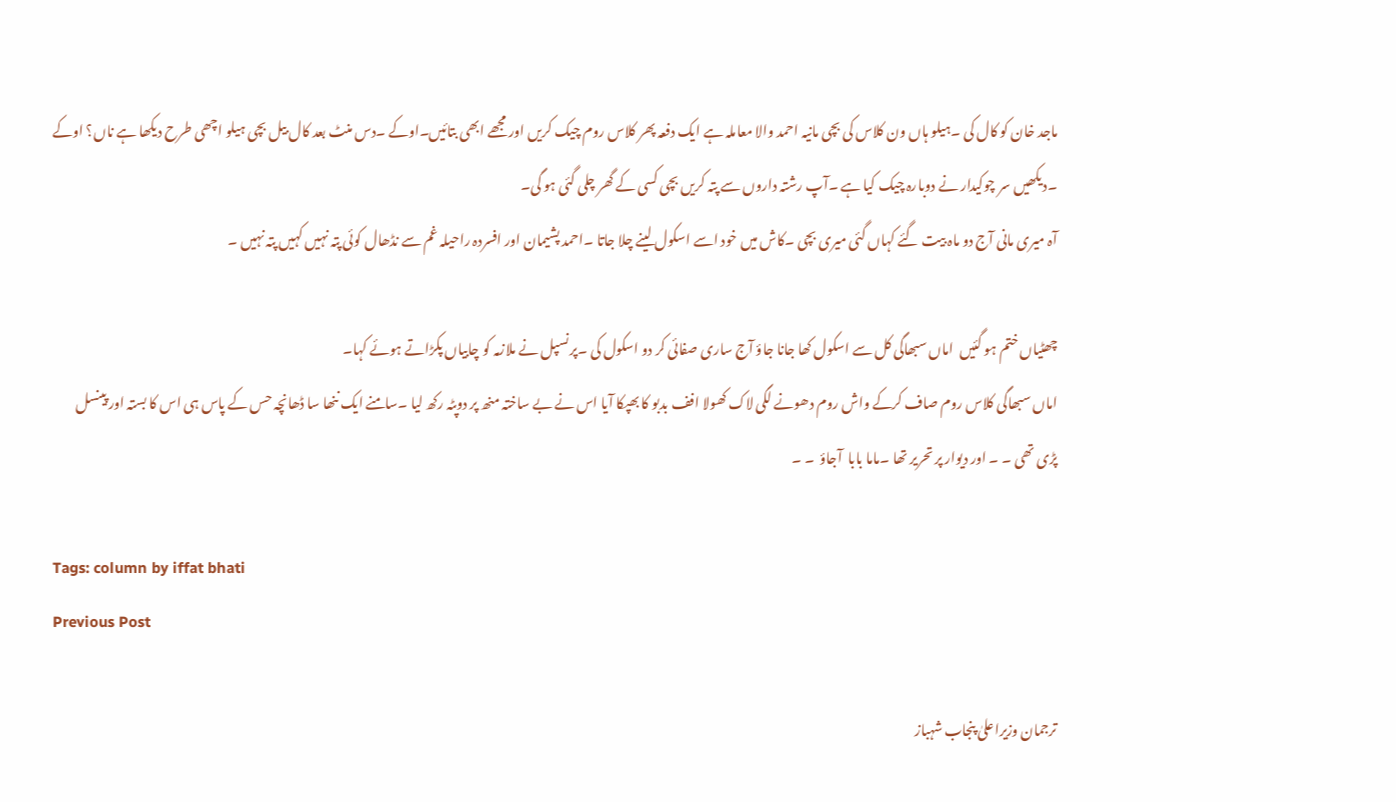ماجد خان کو کال کی ۔ہیلو ہاں ون کلاس کی بچی مانیہ احمد والا معاملہ ہے ایک دفعہ پھر کلاس روم چیک کریں اور مجھے ابھی بتائیں۔اوکے ۔دس منٹ بعد کال بیل بچی ہیلو اچھی طرح دیکھا ہے ناں؟ اوکے ۔دیکھیں سر چوکیدار نے دوبارہ چیک کیا ہے ۔آپ رشتہ داروں سے پتہ کریں بچی کسی کے گھر چلی گئی ہو گی۔
آہ میری مانی آج دو ماہ بیت گئے کہاں گئی میری بچی ۔کاش میں خود اسے اسکول لینے چلا جاتا ۔احمد پشیمان اور افسردہ راحیلہ غم سے نڈھال کوئی پتہ نہیں کہیں پتہ نہیں ۔

چھٹیاں ختم ہو گئیں  اماں سبھاگی کل سے اسکول کھا جانا جاؤ آج ساری صفائی کر دو اسکول کی ۔پرنسپل نے ملازمہ کو چابیاں پکڑاتے ہوئے کہا۔
اماں سبھاگی کلاس روم صاف کرکے واش روم دھونے لگی لاک کھولا افف بدبو کا بھپکا آیا اس نے بے ساختہ منھ پر دوپٹہ رکھ لیا ۔سامنے ایک ننھا سا ڈھانچہ حس کے پاس ہی اس کا بستہ اور پینسل پڑی تھی ۔ ۔ اور دیوار پر تحریر تھا ۔ماما بابا  آجاؤ  ۔ ۔

Tags: column by iffat bhati
Previous Post

ترجمان وزیراعلیٰ پنجاب شہباز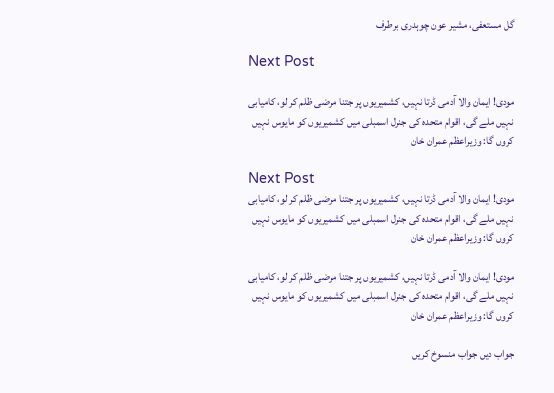گل مستعفی، مشیر عون چوہدری برطرف

Next Post

مودی! ایمان والا آدمی ڈرتا نہیں، کشمیریوں پر جتنا مرضی ظلم کر لو، کامیابی نہیں ملے گی، اقوام متحدہ کی جنرل اسمبلی میں کشمیریوں کو مایوس نہیں کروں گا: وزیراعظم عمران خان

Next Post
مودی! ایمان والا آدمی ڈرتا نہیں، کشمیریوں پر جتنا مرضی ظلم کر لو، کامیابی نہیں ملے گی، اقوام متحدہ کی جنرل اسمبلی میں کشمیریوں کو مایوس نہیں کروں گا: وزیراعظم عمران خان

مودی! ایمان والا آدمی ڈرتا نہیں، کشمیریوں پر جتنا مرضی ظلم کر لو، کامیابی نہیں ملے گی، اقوام متحدہ کی جنرل اسمبلی میں کشمیریوں کو مایوس نہیں کروں گا: وزیراعظم عمران خان

جواب دیں جواب منسوخ کریں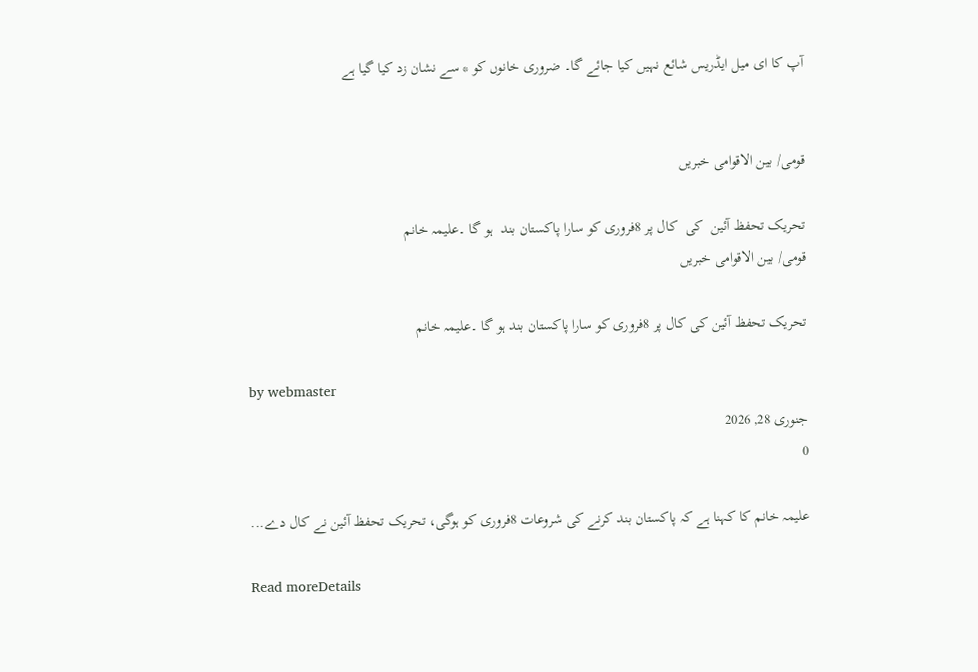آپ کا ای میل ایڈریس شائع نہیں کیا جائے گا۔ ضروری خانوں کو * سے نشان زد کیا گیا ہے


قومی/ بین الاقوامی خبریں

تحریک تحفظ آئین  کی  کال پر 8فروری کو سارا پاکستان بند  ہو گا ۔علیمہ خانم
قومی/ بین الاقوامی خبریں

تحریک تحفظ آئین کی کال پر 8فروری کو سارا پاکستان بند ہو گا ۔علیمہ خانم

by webmaster
جنوری 28, 2026
0

علیمہ خانم کا کہنا ہے کہ پاکستان بند کرنے کی شروعات 8فروری کو ہوگی، تحریک تحفظ آئین نے کال دے...

Read moreDetails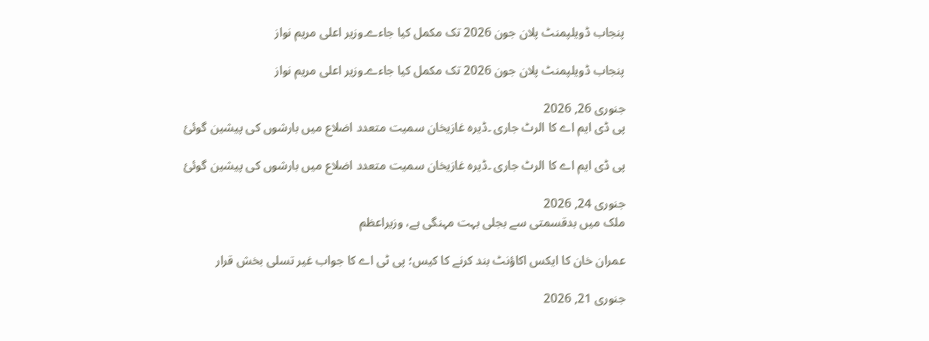پنجاب ڈویلپمنٹ پلان جون 2026 تک مکمل کیا جاءے۔وزیر اعلی مریم نواز

پنجاب ڈویلپمنٹ پلان جون 2026 تک مکمل کیا جاءے۔وزیر اعلی مریم نواز

جنوری 26, 2026
پی ڈی ایم اے کا الرٹ جاری ۔ڈیرہ غازیخان سمیت متعدد اضلاع میں بارشوں کی پیشین گوئئ

پی ڈی ایم اے کا الرٹ جاری ۔ڈیرہ غازیخان سمیت متعدد اضلاع میں بارشوں کی پیشین گوئئ

جنوری 24, 2026
ملک میں بدقسمتی سے بجلی بہت مہنگی ہے، وزیراعظم

عمران خان کا ایکس اکاؤنٹ بند کرنے کا کیس؛ پی ٹی اے کا جواب غیر تسلی بخش قرار

جنوری 21, 2026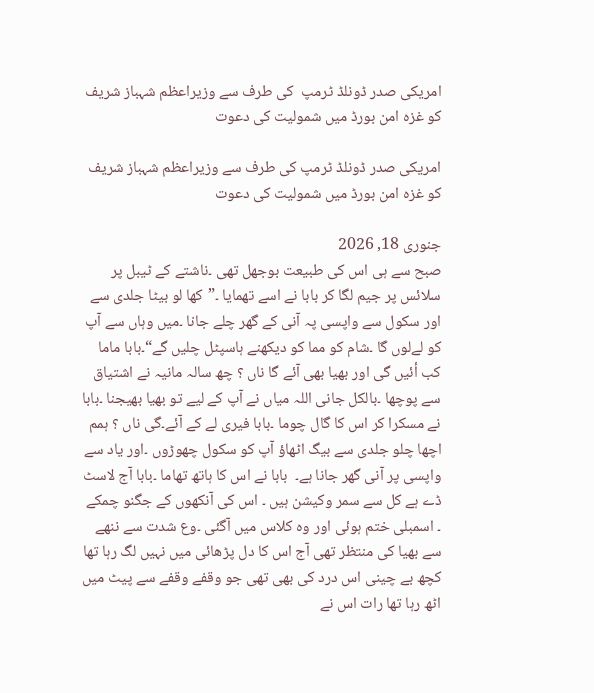امریکی صدر ڈونلڈ ٹرمپ  کی طرف سے وزیراعظم شہباز شریف کو غزہ امن بورڈ میں شمولیت کی دعوت

امریکی صدر ڈونلڈ ٹرمپ کی طرف سے وزیراعظم شہباز شریف کو غزہ امن بورڈ میں شمولیت کی دعوت

جنوری 18, 2026
صبح سے ہی اس کی طبیعت بوجھل تھی ۔ناشتے کے ٹیبل پر سلائس پر جیم لگا کر بابا نے اسے تھمایا ۔”کھا لو بیٹا جلدی سے اور سکول سے واپسی پہ آنی کے گھر چلے جانا ۔میں وہاں سے آپ کو لےلوں گا ۔شام کو مما کو دیکھنے ہاسپٹل چلیں گے“۔بابا ماما کب أئیں گی اور بھیا بھی آئے گا ناں ؟ چھ سالہ مانیہ نے اشتیاق سے پوچھا ۔بالکل جانی اللہ میاں نے آپ کے لیے تو بھیا بھیجنا ۔بابا نے مسکرا کر اس کا گال چوما ۔بابا فیری لے کے آئے۔گی ناں ؟ ہمم  اچھا چلو جلدی سے بیگ اٹھاؤ آپ کو سکول چھوڑوں ۔اور یاد سے واپسی پر آنی گھر جانا ہے۔  بابا نے اس کا ہاتھ تھاما ۔بابا آج لاسٹ ڈے ہے کل سے سمر وکیشن ہیں ۔ اس کی آنکھوں کے جگنو چمکے ۔ اسمبلی ختم ہوئی اور وہ کلاس میں آگئی ۔وع شدت سے ننھے سے بھیا کی منتظر تھی آج اس کا دل پڑھائی میں نہیں لگ رہا تھا کچھ بے چینی اس درد کی بھی تھی جو وقفے وقفے سے پیٹ میں اٹھ رہا تھا رات اس نے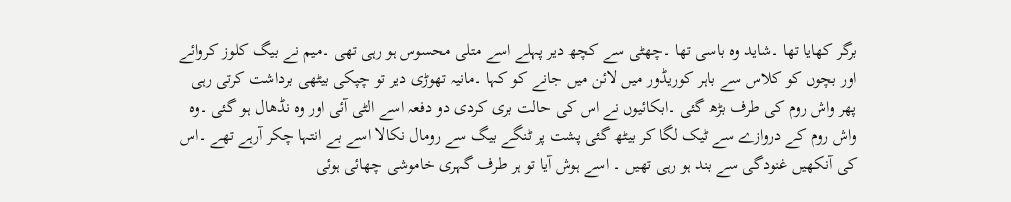برگر کھایا تھا ۔شاید وہ باسی تھا ۔چھٹی سے کچھ دیر پہلے اسے متلی محسوس ہو رہی تھی ۔میم نے بیگ کلوز کروائے اور بچوں کو کلاس سے باہر کوریڈور میں لائن میں جانے کو کہا ۔مانیہ تھوڑی دیر تو چپکی بیٹھی برداشت کرتی رہی پھر واش روم کی طرف بڑھ گئی ۔ابکائیوں نے اس کی حالت بری کردی دو دفعہ اسے الٹی آئی اور وہ نڈھال ہو گئی ۔وہ واش روم کے دروازے سے ٹیک لگا کر بیٹھ گئی پشت پر ٹنگے بیگ سے رومال نکالا اسے بے انتہا چکر آرہے تھے ۔اس کی آنکھیں غنودگی سے بند ہو رہی تھیں ۔ اسے ہوش آیا تو ہر طرف گہری خاموشی چھائی ہوئی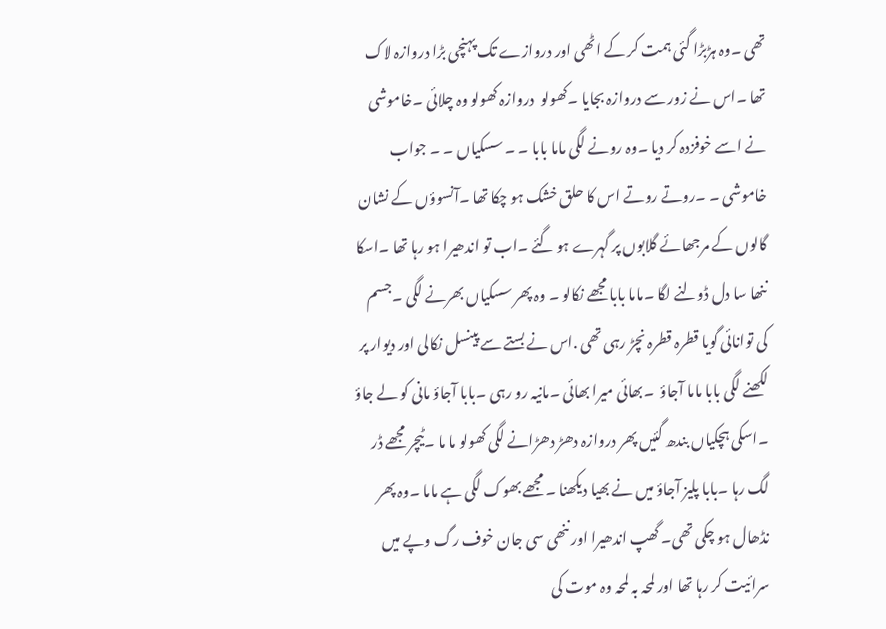تھی ۔وہ ہڑبڑا گئی ہمت کر کے اٹھی اور دروازے تک پہنچی بڑا دروازہ لاک تھا ۔اس نے زور سے دروازہ بجایا ۔کھولو  دروازہ کھولو وہ چلائی ۔خاموشی نے اسے خوفزدہ کر دیا ۔وہ رونے لگی ماما بابا ۔ ۔ سسکیاں ۔ ۔ جواب خاموشی ۔ ۔روتے روتے اس کا حلق خشک ہو چکا تھا ۔آنسوؤں کے نشان گالوں کے مرجھائے گلابوں پر گہرے ہو گئے ۔اب تو اندھیرا ہو رہا تھا ۔اسکا ننھا سا دل ڈولنے لگا ۔ماما بابا مجھے نکالو ۔ وہ پھر سسکیاں بھرنے لگی ۔جسم کی توانائی گویا قطرہ قطرہ نچڑ رہی تھی .اس نے بستے سے پینسل نکالی اور دیوار پر لکھنے لگی بابا ماما آجاؤ  ۔بھائی میرا بھائی ۔مانیہ رو رہی ۔بابا آجاؤ مانی کو لے جاؤ ۔اسکی ہچکیاں بندھ گئیں پھر دروازہ دھڑ دھڑانے لگی کھولو ما ما ۔ٹیچر مجھے ڈر لگ رہا ۔بابا پلیز آجاؤ میں نے بھیا دیکھنا ۔ مجھے بھوک لگی ہے ماما ۔وہ پھر نڈھال ہو چکی تھی۔ گھپ اندھیرا اور ننھی سی جان خوف رگ وپے میں سرائیت کر رہا تھا اور لمحہ بہ لمحہ وہ موت کی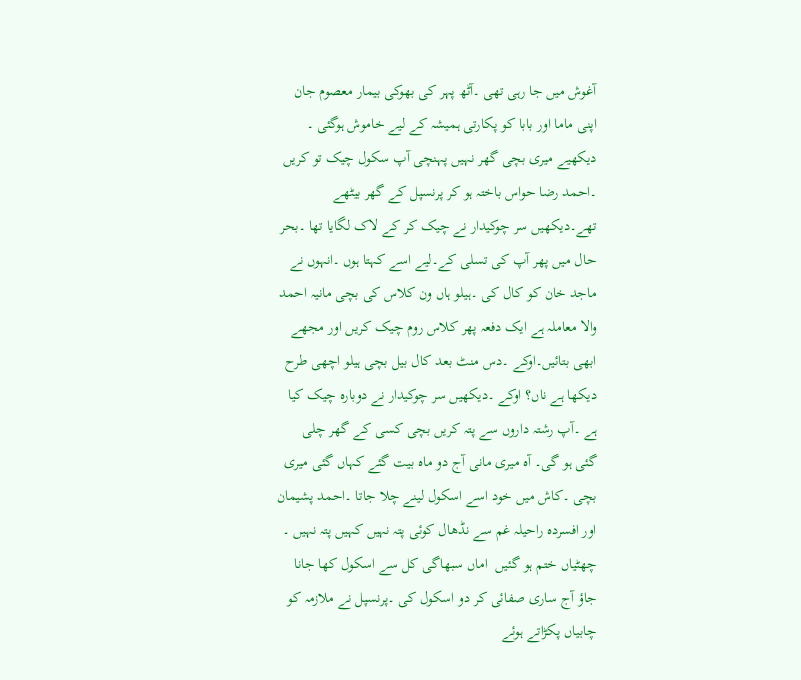آغوش میں جا رہی تھی ۔آٹھ پہر کی بھوکی بیمار معصوم جان اپنی ماما اور بابا کو پکارتی ہمیشہ کے لیے خاموش ہوگئی ۔ دیکھیے میری بچی گھر نہیں پہنچی آپ سکول چیک تو کریں ۔احمد رضا حواس باختہ ہو کر پرنسپل کے گھر بیٹھے تھے۔دیکھیں سر چوکیدار نے چیک کر کے لاک لگایا تھا ۔بحر حال میں پھر آپ کی تسلی کے۔لیے اسے کہتا ہوں ۔انہوں نے ماجد خان کو کال کی ۔ہیلو ہاں ون کلاس کی بچی مانیہ احمد والا معاملہ ہے ایک دفعہ پھر کلاس روم چیک کریں اور مجھے ابھی بتائیں۔اوکے ۔دس منٹ بعد کال بیل بچی ہیلو اچھی طرح دیکھا ہے ناں؟ اوکے ۔دیکھیں سر چوکیدار نے دوبارہ چیک کیا ہے ۔آپ رشتہ داروں سے پتہ کریں بچی کسی کے گھر چلی گئی ہو گی۔ آہ میری مانی آج دو ماہ بیت گئے کہاں گئی میری بچی ۔کاش میں خود اسے اسکول لینے چلا جاتا ۔احمد پشیمان اور افسردہ راحیلہ غم سے نڈھال کوئی پتہ نہیں کہیں پتہ نہیں ۔ چھٹیاں ختم ہو گئیں  اماں سبھاگی کل سے اسکول کھا جانا جاؤ آج ساری صفائی کر دو اسکول کی ۔پرنسپل نے ملازمہ کو چابیاں پکڑاتے ہوئے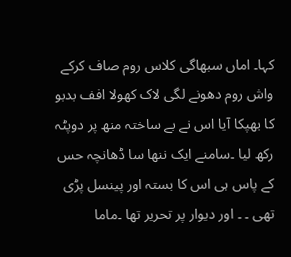کہا۔ اماں سبھاگی کلاس روم صاف کرکے واش روم دھونے لگی لاک کھولا افف بدبو کا بھپکا آیا اس نے بے ساختہ منھ پر دوپٹہ رکھ لیا ۔سامنے ایک ننھا سا ڈھانچہ حس کے پاس ہی اس کا بستہ اور پینسل پڑی تھی ۔ ۔ اور دیوار پر تحریر تھا ۔ماما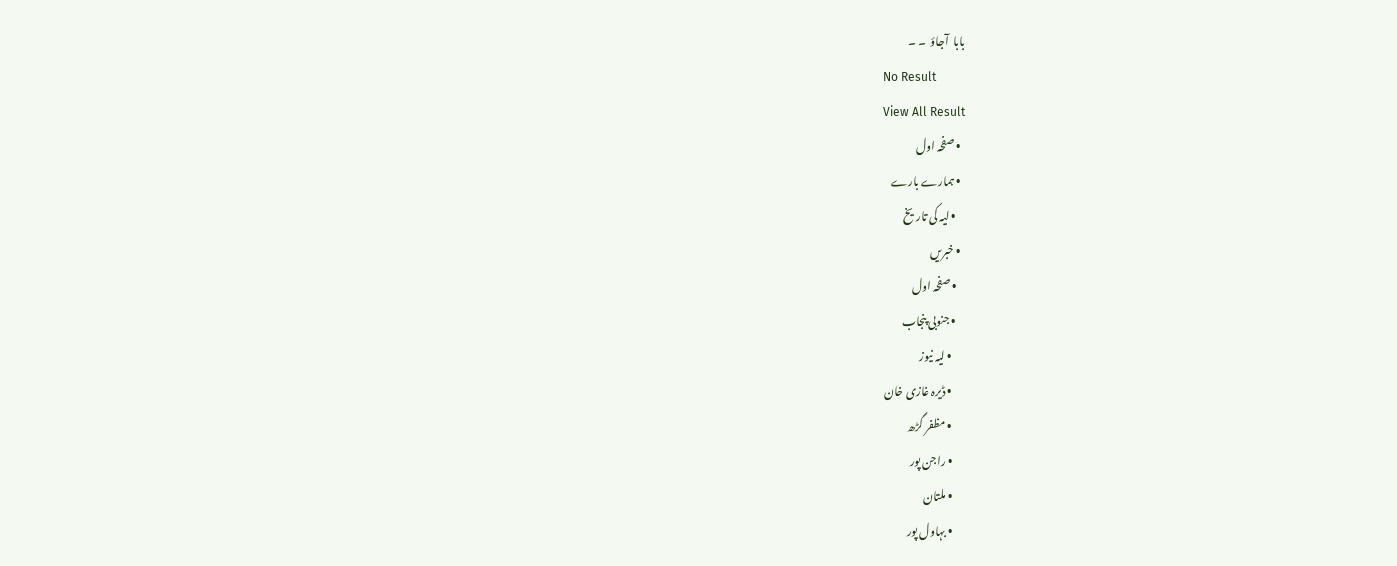بابا  آجاؤ  ۔ ۔
No Result
View All Result
  • صفحہ اول
  • ہمارے بارے
    • لیہ کی تاریخ
  • خبریں
    • صفحہ اول
    • جنوبی پنجاب
      • لیہ نیوز
      • ڈیرہ غازی خان
      • مظفر گڑھ
      • راجن پور
      • ملتان
      • بہاول پور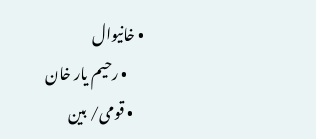• خانیوال
      • رحیم یار خان
    • قومی/ بین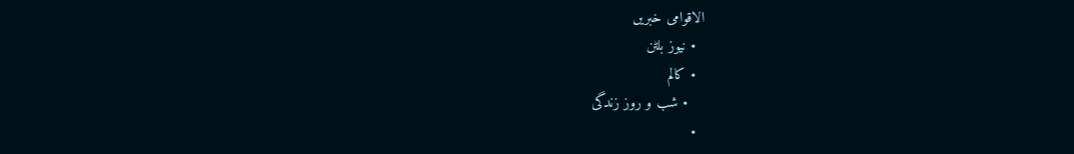الاقوامی خبریں
  • نیوز بلٹن
  • کالم
    • شب و روز زندگی
  •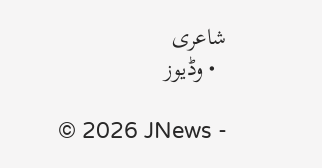شاعری
  • وڈیوز

© 2026 JNews -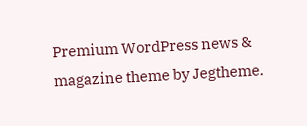Premium WordPress news & magazine theme by Jegtheme.